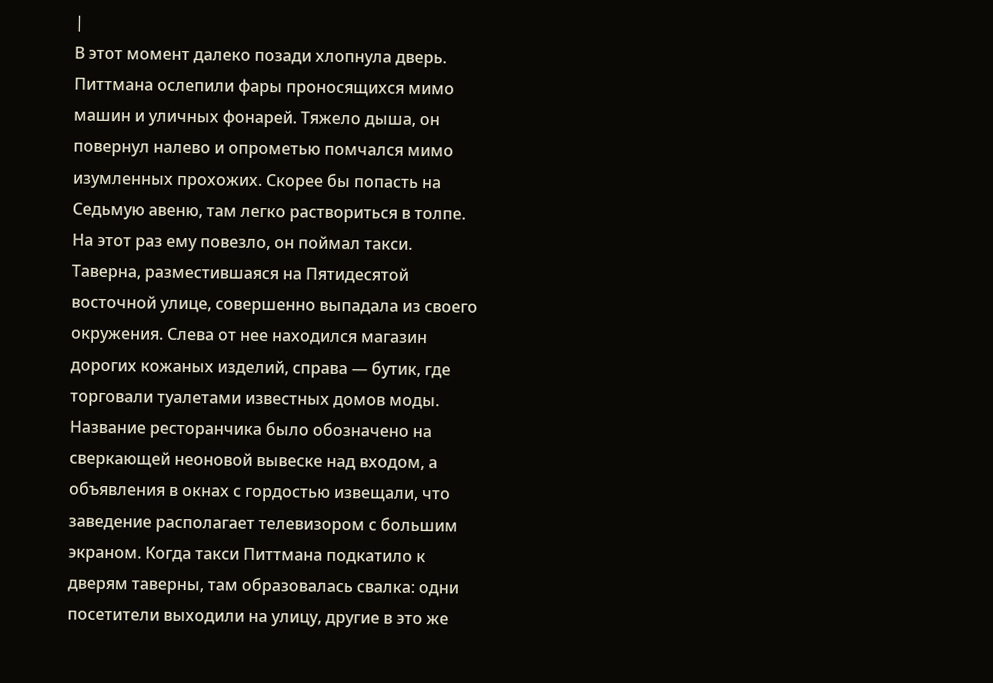|
В этот момент далеко позади хлопнула дверь. Питтмана ослепили фары проносящихся мимо машин и уличных фонарей. Тяжело дыша, он повернул налево и опрометью помчался мимо изумленных прохожих. Скорее бы попасть на Седьмую авеню, там легко раствориться в толпе.
На этот раз ему повезло, он поймал такси.
Таверна, разместившаяся на Пятидесятой восточной улице, совершенно выпадала из своего окружения. Слева от нее находился магазин дорогих кожаных изделий, справа — бутик, где торговали туалетами известных домов моды. Название ресторанчика было обозначено на сверкающей неоновой вывеске над входом, а объявления в окнах с гордостью извещали, что заведение располагает телевизором с большим экраном. Когда такси Питтмана подкатило к дверям таверны, там образовалась свалка: одни посетители выходили на улицу, другие в это же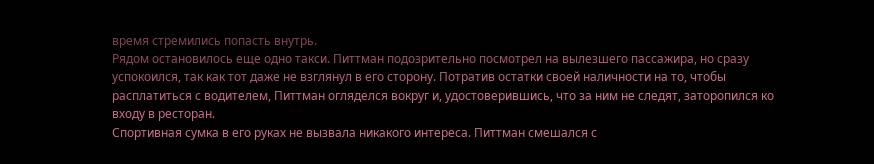время стремились попасть внутрь.
Рядом остановилось еще одно такси. Питтман подозрительно посмотрел на вылезшего пассажира, но сразу успокоился, так как тот даже не взглянул в его сторону. Потратив остатки своей наличности на то, чтобы расплатиться с водителем, Питтман огляделся вокруг и, удостоверившись, что за ним не следят, заторопился ко входу в ресторан.
Спортивная сумка в его руках не вызвала никакого интереса. Питтман смешался с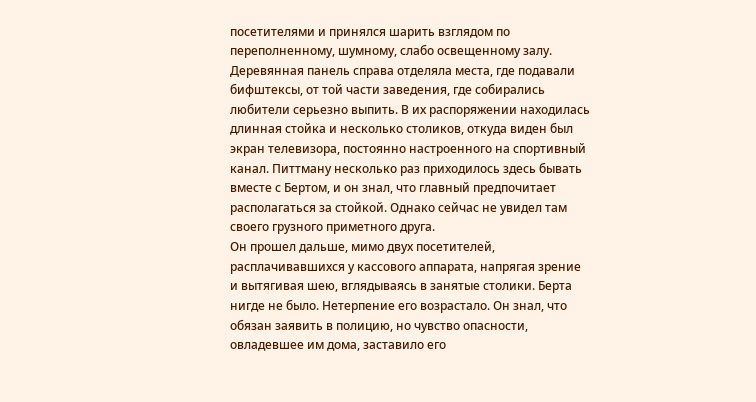посетителями и принялся шарить взглядом по переполненному, шумному, слабо освещенному залу. Деревянная панель справа отделяла места, где подавали бифштексы, от той части заведения, где собирались любители серьезно выпить. В их распоряжении находилась длинная стойка и несколько столиков, откуда виден был экран телевизора, постоянно настроенного на спортивный канал. Питтману несколько раз приходилось здесь бывать вместе с Бертом, и он знал, что главный предпочитает располагаться за стойкой. Однако сейчас не увидел там своего грузного приметного друга.
Он прошел дальше, мимо двух посетителей, расплачивавшихся у кассового аппарата, напрягая зрение и вытягивая шею, вглядываясь в занятые столики. Берта нигде не было. Нетерпение его возрастало. Он знал, что обязан заявить в полицию, но чувство опасности, овладевшее им дома, заставило его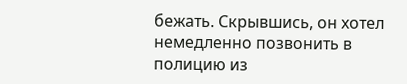бежать. Скрывшись, он хотел немедленно позвонить в полицию из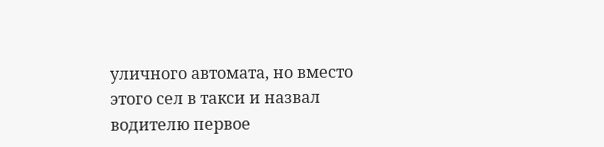уличного автомата, но вместо этого сел в такси и назвал водителю первое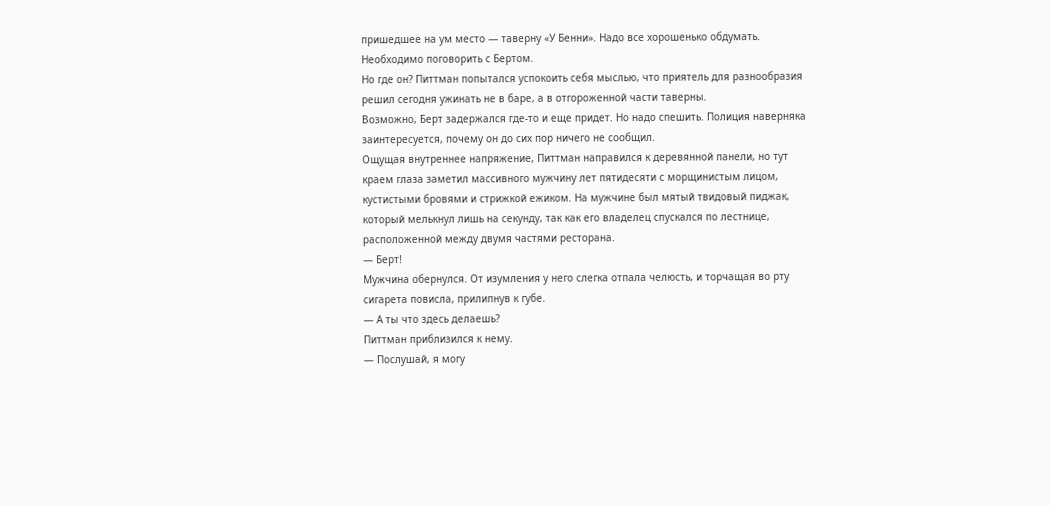пришедшее на ум место — таверну «У Бенни». Надо все хорошенько обдумать.
Необходимо поговорить с Бертом.
Но где он? Питтман попытался успокоить себя мыслью, что приятель для разнообразия решил сегодня ужинать не в баре, а в отгороженной части таверны.
Возможно, Берт задержался где-то и еще придет. Но надо спешить. Полиция наверняка заинтересуется, почему он до сих пор ничего не сообщил.
Ощущая внутреннее напряжение, Питтман направился к деревянной панели, но тут краем глаза заметил массивного мужчину лет пятидесяти с морщинистым лицом, кустистыми бровями и стрижкой ежиком. На мужчине был мятый твидовый пиджак, который мелькнул лишь на секунду, так как его владелец спускался по лестнице, расположенной между двумя частями ресторана.
— Берт!
Мужчина обернулся. От изумления у него слегка отпала челюсть, и торчащая во рту сигарета повисла, прилипнув к губе.
— А ты что здесь делаешь?
Питтман приблизился к нему.
— Послушай, я могу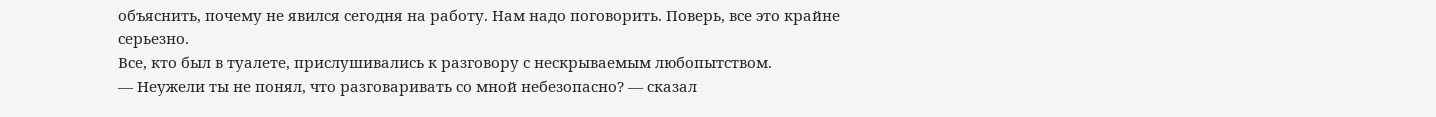объяснить, почему не явился сегодня на работу. Нам надо поговорить. Поверь, все это крайне серьезно.
Все, кто был в туалете, прислушивались к разговору с нескрываемым любопытством.
— Неужели ты не понял, что разговаривать со мной небезопасно? — сказал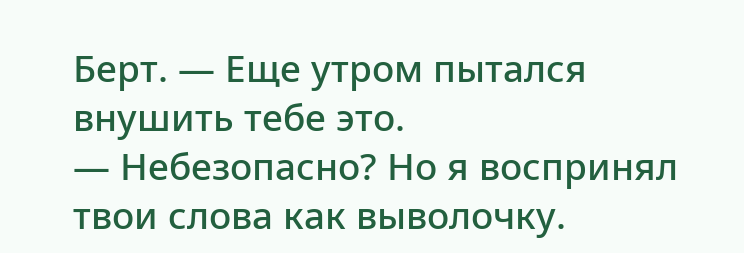Берт. — Еще утром пытался внушить тебе это.
— Небезопасно? Но я воспринял твои слова как выволочку.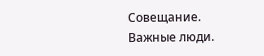Совещание. Важные люди.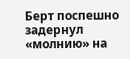Берт поспешно задернул «молнию» на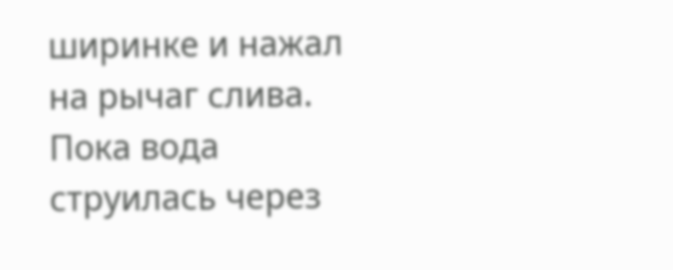ширинке и нажал на рычаг слива. Пока вода струилась через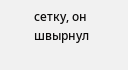сетку, он швырнул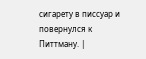сигарету в писсуар и повернулся к Питтману. |